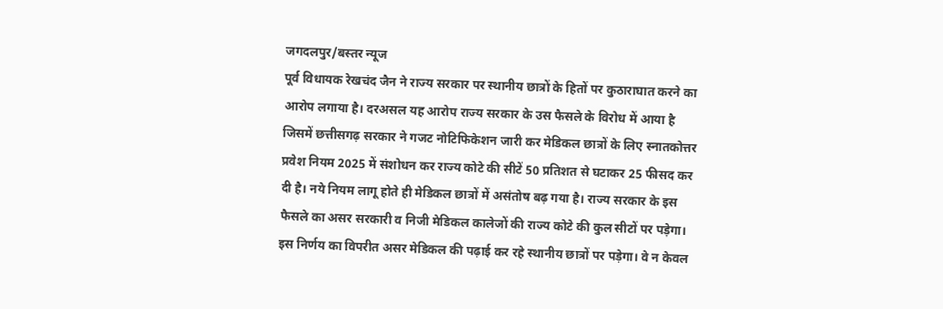जगदलपुर/बस्तर न्यूज
पूर्व विधायक रेखचंद जैन ने राज्य सरकार पर स्थानीय छात्रों के हितों पर कुठाराघात करने का आरोप लगाया है। दरअसल यह आरोप राज्य सरकार के उस फैसले के विरोध में आया है जिसमें छत्तीसगढ़ सरकार ने गजट नोटिफिकेशन जारी कर मेडिकल छात्रों के लिए स्नातकोत्तर प्रवेश नियम 2025 में संशोधन कर राज्य कोटे की सीटें 50 प्रतिशत से घटाकर 25 फीसद कर दी है। नये नियम लागू होते ही मेडिकल छात्रों में असंतोष बढ़ गया है। राज्य सरकार के इस फैसले का असर सरकारी व निजी मेडिकल कालेजों की राज्य कोटे की कुल सीटों पर पड़ेगा। इस निर्णय का विपरीत असर मेडिकल की पढ़ाई कर रहे स्थानीय छात्रों पर पड़ेगा। वे न केवल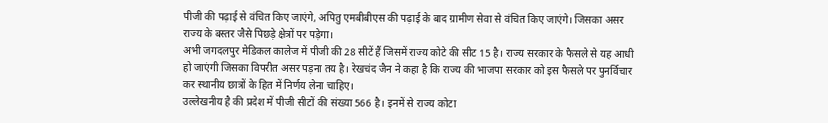पीजी की पढ़ाई से वंचित किए जाएंगे, अपितु एमबीबीएस की पढ़ाई के बाद ग्रामीण सेवा से वंचित किए जाएंगे। जिसका असर राज्य के बस्तर जैसे पिछड़े क्षेत्रों पर पड़ेगा।
अभी जगदलपुर मेडिकल कालेज में पीजी की 28 सीटें हैं जिसमें राज्य कोटे की सीट 15 है। राज्य सरकार के फैसले से यह आधी हो जाएंगी जिसका विपरीत असर पड़ना तय है। रेखचंद जैन ने कहा है कि राज्य की भाजपा सरकार को इस फैसले पर पुनर्विचार कर स्थानीय छात्रों के हित में निर्णय लेना चाहिए।
उल्लेखनीय है की प्रदेश में पीजी सीटों की संख्या 566 है। इनमें से राज्य कोटा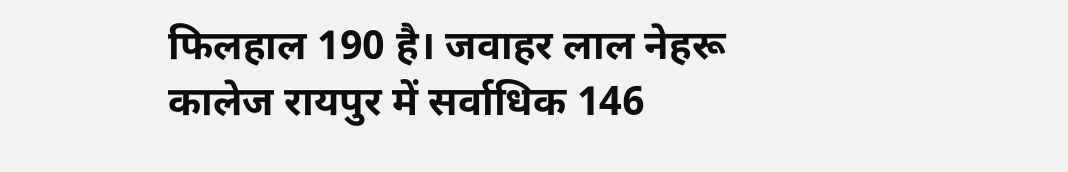फिलहाल 190 है। जवाहर लाल नेहरू कालेज रायपुर में सर्वाधिक 146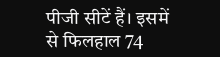पीजी सीटें हैं। इसमें से फिलहाल 74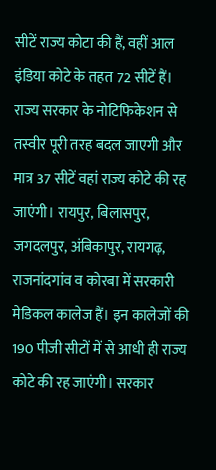सीटें राज्य कोटा की हैं, वहीं आल इंडिया कोटे के तहत 72 सीटें हैं। राज्य सरकार के नोटिफिकेशन से तस्वीर पूरी तरह बदल जाएगी और मात्र 37 सीटें वहां राज्य कोटे की रह जाएंगी। रायपुर, बिलासपुर, जगदलपुर, अंबिकापुर, रायगढ़, राजनांदगांव व कोरबा में सरकारी मेडिकल कालेज हैं। इन कालेजों की 190 पीजी सीटों में से आधी ही राज्य कोटे की रह जाएंगी। सरकार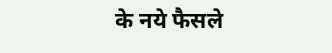के नये फैसले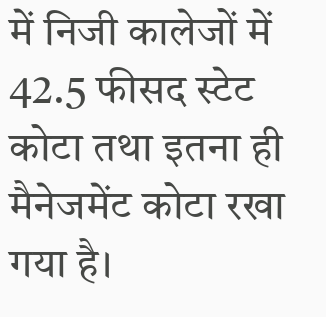में निजी कालेजों में 42.5 फीसद स्टेट कोटा तथा इतना ही मैनेजमेंट कोटा रखा गया है।